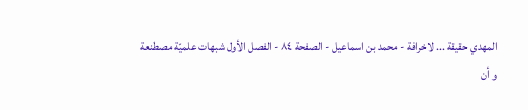المهدي حقيقة ... لاخرافة - محمد بن اسماعيل - الصفحة ٨٤ - الفصل الأول شبهات علميّة مصطنعة
و أن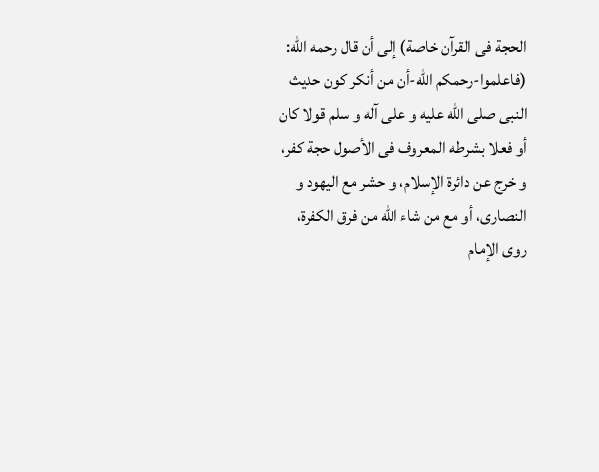الحجة فى القرآن خاصة) إلى أن قال رحمه اللّه:
(فاعلموا-رحمكم اللّه-أن من أنكر كون حديث النبى صلى اللّه عليه و على آله و سلم قولا كان أو فعلا بشرطه المعروف فى الأصول حجة كفر، و خرج عن دائرة الإسلام، و حشر مع اليهود و النصارى، أو مع من شاء اللّه من فرق الكفرة، روى الإمام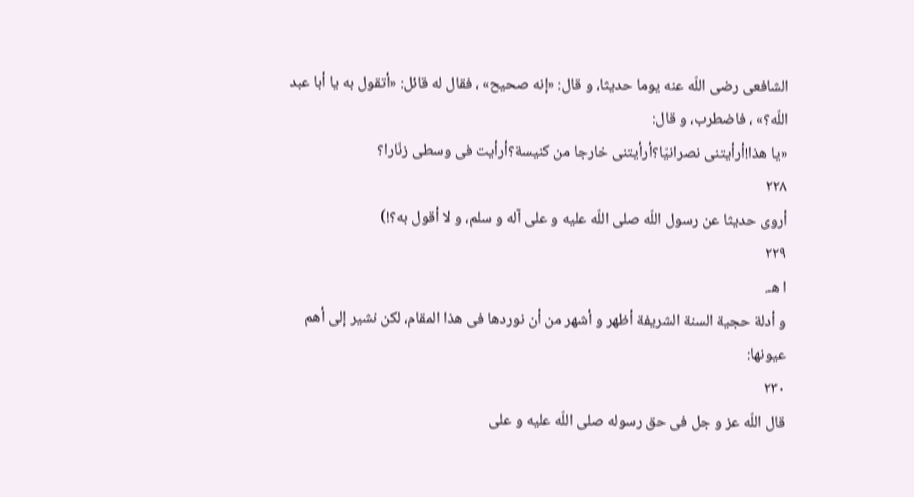الشافعى رضى اللّه عنه يوما حديثا، و قال: «إنه صحيح» ، فقال له قائل: «أتقول به يا أبا عبد اللّه؟» ، فاضطرب، و قال:
«يا هذا!أرأيتنى نصرانيّا؟أرأيتنى خارجا من كنيسة؟أرأيت فى وسطى زنّارا؟
٢٢٨
أروى حديثا عن رسول اللّه صلى اللّه عليه و على آله و سلم، و لا أقول به؟!)
٢٢٩
ا هـ.
و أدلة حجية السنة الشريفة أظهر و أشهر من أن نوردها فى هذا المقام، لكن نشير إلى أهم عيونها:
٢٣٠
قال اللّه عز و جل فى حق رسوله صلى اللّه عليه و على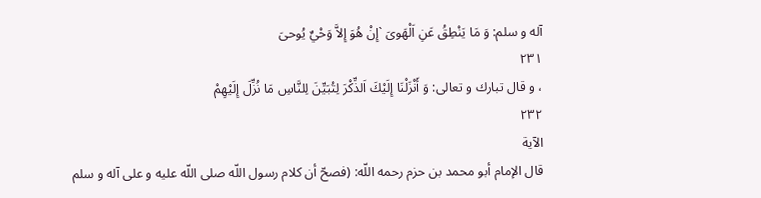آله و سلم: وَ مَا يَنْطِقُ عَنِ اَلْهَوىَ `إِنْ هُوَ إِلاَّ وَحْيٌ يُوحىَ
٢٣١
، و قال تبارك و تعالى: وَ أَنْزَلْنَا إِلَيْكَ اَلذِّكْرَ لِتُبَيِّنَ لِلنَّاسِ مَا نُزِّلَ إِلَيْهِمْ
٢٣٢
الآية
قال الإمام أبو محمد بن حزم رحمه اللّه: (فصحّ أن كلام رسول اللّه صلى اللّه عليه و على آله و سلم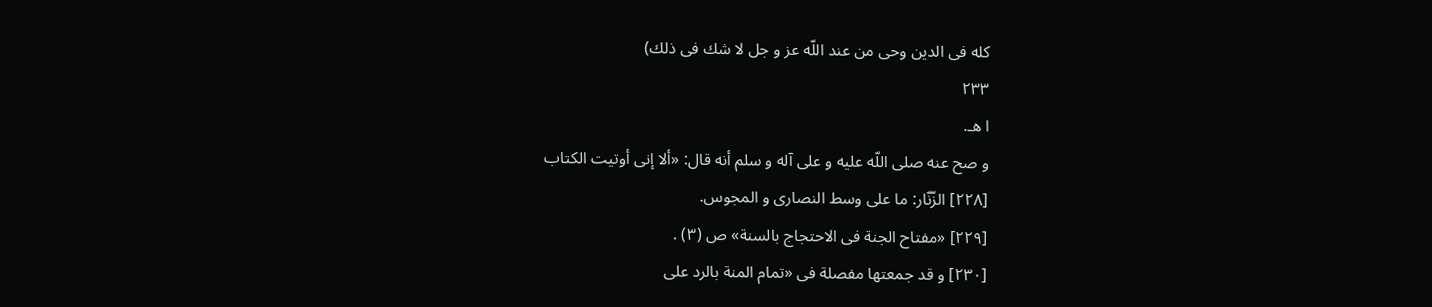كله فى الدين وحى من عند اللّه عز و جل لا شك فى ذلك)
٢٣٣
ا هـ.
و صح عنه صلى اللّه عليه و على آله و سلم أنه قال: «ألا إنى أوتيت الكتاب
[٢٢٨] الزّنّار: ما على وسط النصارى و المجوس.
[٢٢٩] «مفتاح الجنة فى الاحتجاج بالسنة» ص (٣) .
[٢٣٠] و قد جمعتها مفصلة فى «تمام المنة بالرد على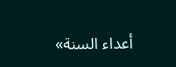أعداء السنة»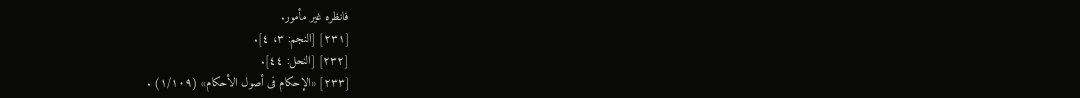فانظره غير مأمور.
[٢٣١] [النجم: ٣، ٤].
[٢٣٢] [النحل: ٤٤].
[٢٣٣] «الإحكام فى أصول الأحكام» (١/١٠٩) .